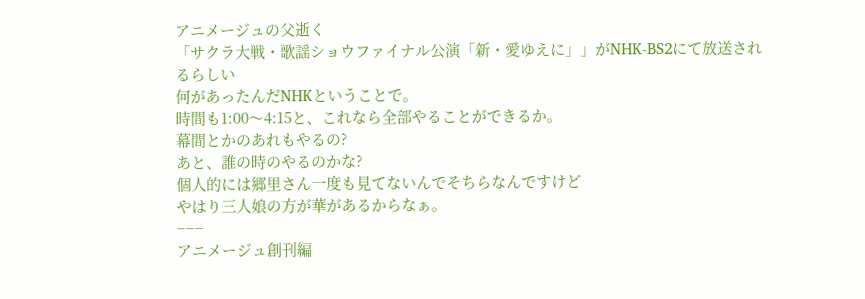アニメージュの父逝く
「サクラ大戦・歌謡ショウファイナル公演「新・愛ゆえに」」がNHK-BS2にて放送されるらしい
何があったんだNHKということで。
時間も1:00〜4:15と、これなら全部やることができるか。
幕間とかのあれもやるの?
あと、誰の時のやるのかな?
個人的には郷里さん一度も見てないんでそちらなんですけど
やはり三人娘の方が華があるからなぁ。
−−−
アニメージュ創刊編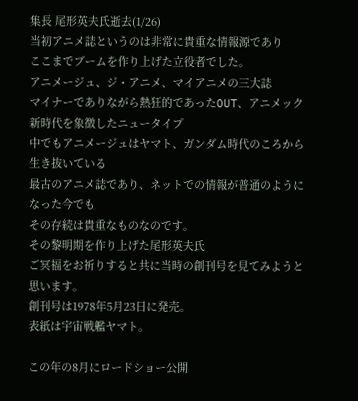集長 尾形英夫氏逝去(1/26)
当初アニメ誌というのは非常に貴重な情報源であり
ここまでブームを作り上げた立役者でした。
アニメージュ、ジ・アニメ、マイアニメの三大誌
マイナーでありながら熱狂的であったOUT、アニメック
新時代を象徴したニュータイプ
中でもアニメージュはヤマト、ガンダム時代のころから生き抜いている
最古のアニメ誌であり、ネットでの情報が普通のようになった今でも
その存続は貴重なものなのです。
その黎明期を作り上げた尾形英夫氏
ご冥福をお祈りすると共に当時の創刊号を見てみようと思います。
創刊号は1978年5月23日に発売。
表紙は宇宙戦艦ヤマト。

この年の8月にロードショー公開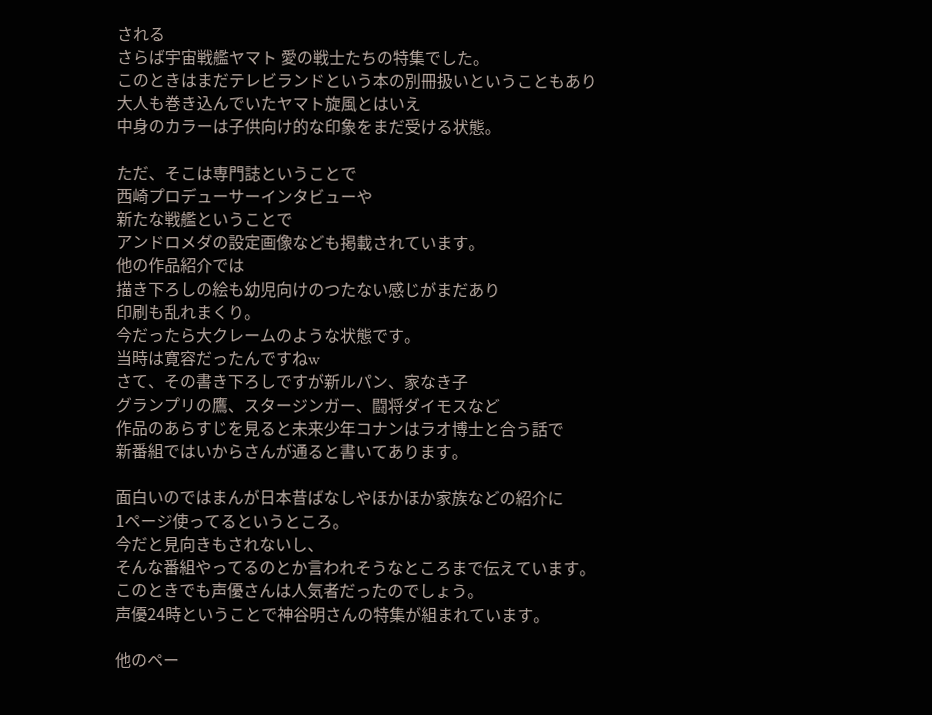される
さらば宇宙戦艦ヤマト 愛の戦士たちの特集でした。
このときはまだテレビランドという本の別冊扱いということもあり
大人も巻き込んでいたヤマト旋風とはいえ
中身のカラーは子供向け的な印象をまだ受ける状態。

ただ、そこは専門誌ということで
西崎プロデューサーインタビューや
新たな戦艦ということで
アンドロメダの設定画像なども掲載されています。
他の作品紹介では
描き下ろしの絵も幼児向けのつたない感じがまだあり
印刷も乱れまくり。
今だったら大クレームのような状態です。
当時は寛容だったんですねw
さて、その書き下ろしですが新ルパン、家なき子
グランプリの鷹、スタージンガー、闘将ダイモスなど
作品のあらすじを見ると未来少年コナンはラオ博士と合う話で
新番組ではいからさんが通ると書いてあります。

面白いのではまんが日本昔ばなしやほかほか家族などの紹介に
1ページ使ってるというところ。
今だと見向きもされないし、
そんな番組やってるのとか言われそうなところまで伝えています。
このときでも声優さんは人気者だったのでしょう。
声優24時ということで神谷明さんの特集が組まれています。

他のペー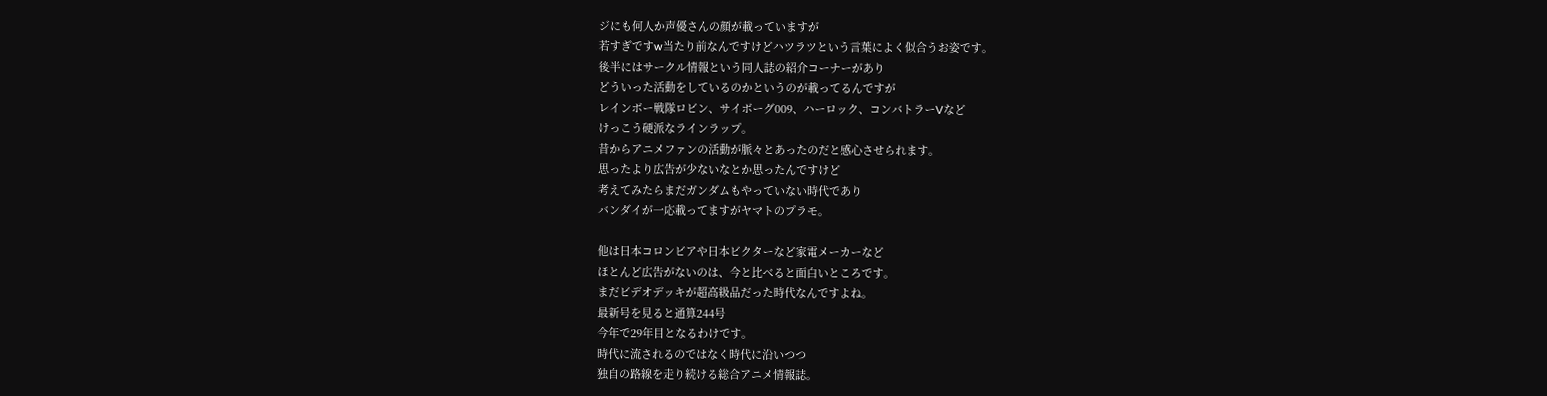ジにも何人か声優さんの顔が載っていますが
若すぎですw当たり前なんですけどハツラツという言葉によく似合うお姿です。
後半にはサークル情報という同人誌の紹介コーナーがあり
どういった活動をしているのかというのが載ってるんですが
レインボー戦隊ロビン、サイボーグ009、ハーロック、コンバトラーVなど
けっこう硬派なラインラップ。
昔からアニメファンの活動が脈々とあったのだと感心させられます。
思ったより広告が少ないなとか思ったんですけど
考えてみたらまだガンダムもやっていない時代であり
バンダイが一応載ってますがヤマトのプラモ。

他は日本コロンビアや日本ビクターなど家電メーカーなど
ほとんど広告がないのは、今と比べると面白いところです。
まだビデオデッキが超高級品だった時代なんですよね。
最新号を見ると通算244号
今年で29年目となるわけです。
時代に流されるのではなく時代に沿いつつ
独自の路線を走り続ける総合アニメ情報誌。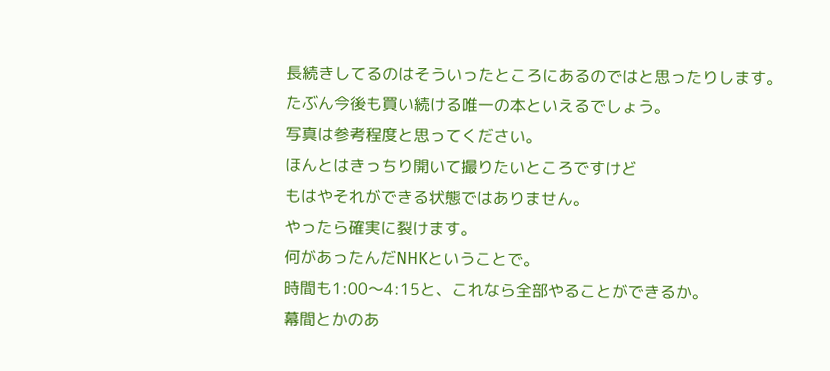長続きしてるのはそういったところにあるのではと思ったりします。
たぶん今後も買い続ける唯一の本といえるでしょう。
写真は参考程度と思ってください。
ほんとはきっちり開いて撮りたいところですけど
もはやそれができる状態ではありません。
やったら確実に裂けます。
何があったんだNHKということで。
時間も1:00〜4:15と、これなら全部やることができるか。
幕間とかのあ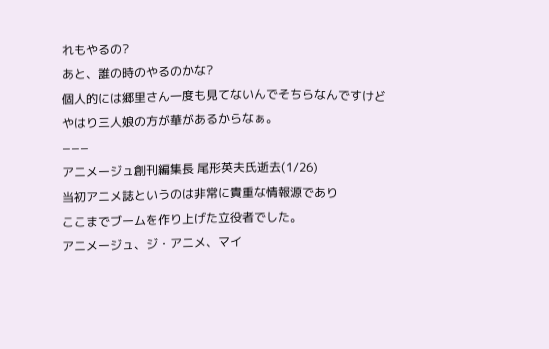れもやるの?
あと、誰の時のやるのかな?
個人的には郷里さん一度も見てないんでそちらなんですけど
やはり三人娘の方が華があるからなぁ。
−−−
アニメージュ創刊編集長 尾形英夫氏逝去(1/26)
当初アニメ誌というのは非常に貴重な情報源であり
ここまでブームを作り上げた立役者でした。
アニメージュ、ジ・アニメ、マイ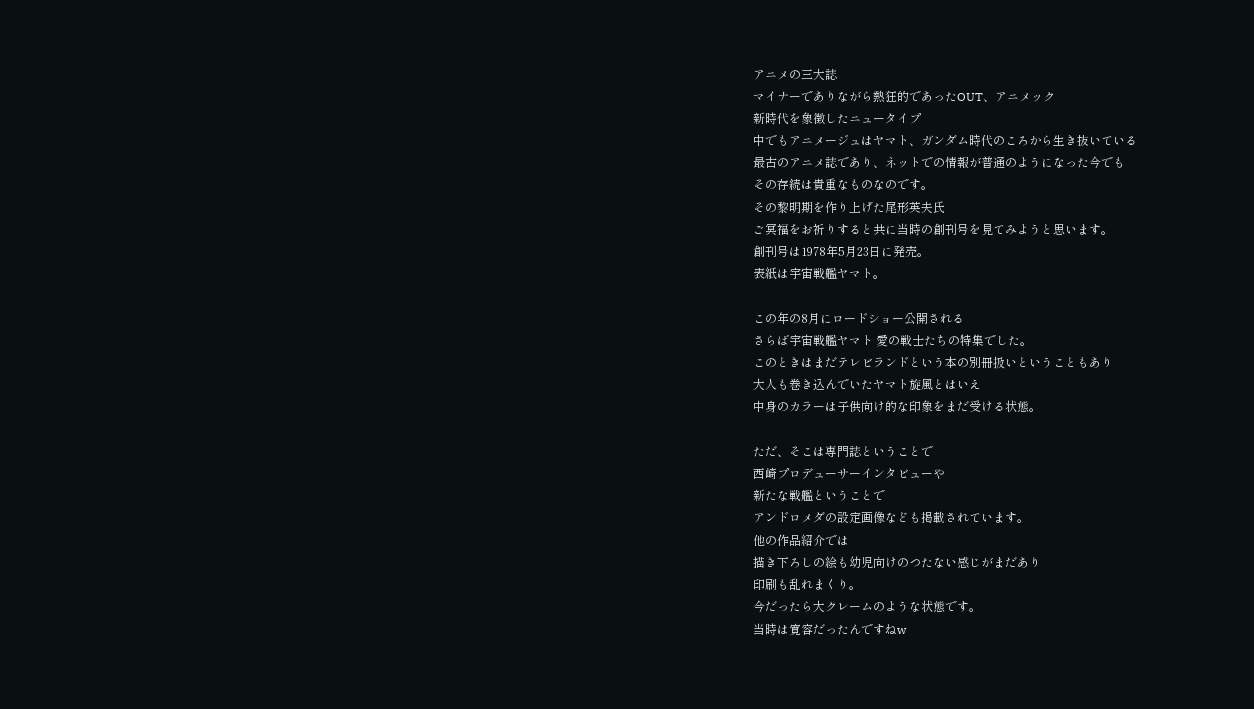アニメの三大誌
マイナーでありながら熱狂的であったOUT、アニメック
新時代を象徴したニュータイプ
中でもアニメージュはヤマト、ガンダム時代のころから生き抜いている
最古のアニメ誌であり、ネットでの情報が普通のようになった今でも
その存続は貴重なものなのです。
その黎明期を作り上げた尾形英夫氏
ご冥福をお祈りすると共に当時の創刊号を見てみようと思います。
創刊号は1978年5月23日に発売。
表紙は宇宙戦艦ヤマト。

この年の8月にロードショー公開される
さらば宇宙戦艦ヤマト 愛の戦士たちの特集でした。
このときはまだテレビランドという本の別冊扱いということもあり
大人も巻き込んでいたヤマト旋風とはいえ
中身のカラーは子供向け的な印象をまだ受ける状態。

ただ、そこは専門誌ということで
西崎プロデューサーインタビューや
新たな戦艦ということで
アンドロメダの設定画像なども掲載されています。
他の作品紹介では
描き下ろしの絵も幼児向けのつたない感じがまだあり
印刷も乱れまくり。
今だったら大クレームのような状態です。
当時は寛容だったんですねw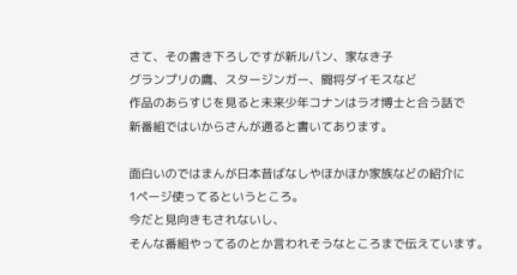さて、その書き下ろしですが新ルパン、家なき子
グランプリの鷹、スタージンガー、闘将ダイモスなど
作品のあらすじを見ると未来少年コナンはラオ博士と合う話で
新番組ではいからさんが通ると書いてあります。

面白いのではまんが日本昔ばなしやほかほか家族などの紹介に
1ページ使ってるというところ。
今だと見向きもされないし、
そんな番組やってるのとか言われそうなところまで伝えています。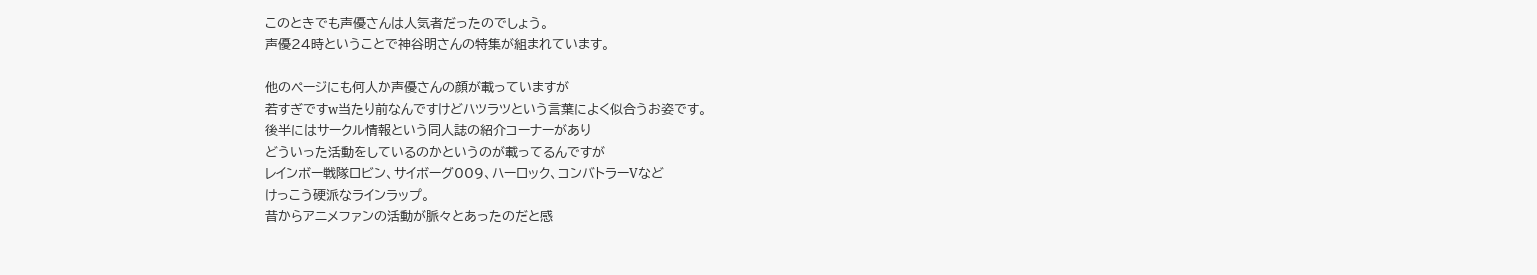このときでも声優さんは人気者だったのでしょう。
声優24時ということで神谷明さんの特集が組まれています。

他のページにも何人か声優さんの顔が載っていますが
若すぎですw当たり前なんですけどハツラツという言葉によく似合うお姿です。
後半にはサークル情報という同人誌の紹介コーナーがあり
どういった活動をしているのかというのが載ってるんですが
レインボー戦隊ロビン、サイボーグ009、ハーロック、コンバトラーVなど
けっこう硬派なラインラップ。
昔からアニメファンの活動が脈々とあったのだと感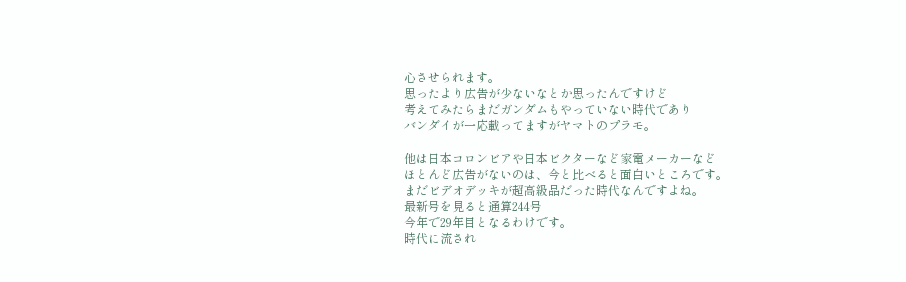心させられます。
思ったより広告が少ないなとか思ったんですけど
考えてみたらまだガンダムもやっていない時代であり
バンダイが一応載ってますがヤマトのプラモ。

他は日本コロンビアや日本ビクターなど家電メーカーなど
ほとんど広告がないのは、今と比べると面白いところです。
まだビデオデッキが超高級品だった時代なんですよね。
最新号を見ると通算244号
今年で29年目となるわけです。
時代に流され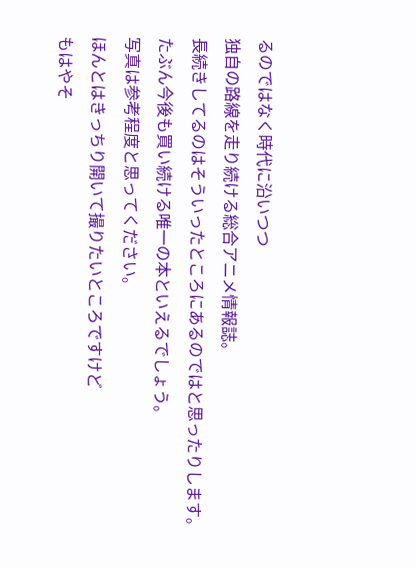るのではなく時代に沿いつつ
独自の路線を走り続ける総合アニメ情報誌。
長続きしてるのはそういったところにあるのではと思ったりします。
たぶん今後も買い続ける唯一の本といえるでしょう。
写真は参考程度と思ってください。
ほんとはきっちり開いて撮りたいところですけど
もはやそ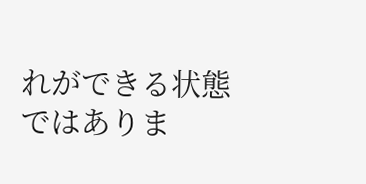れができる状態ではありま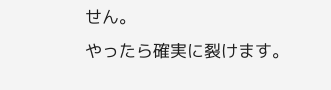せん。
やったら確実に裂けます。